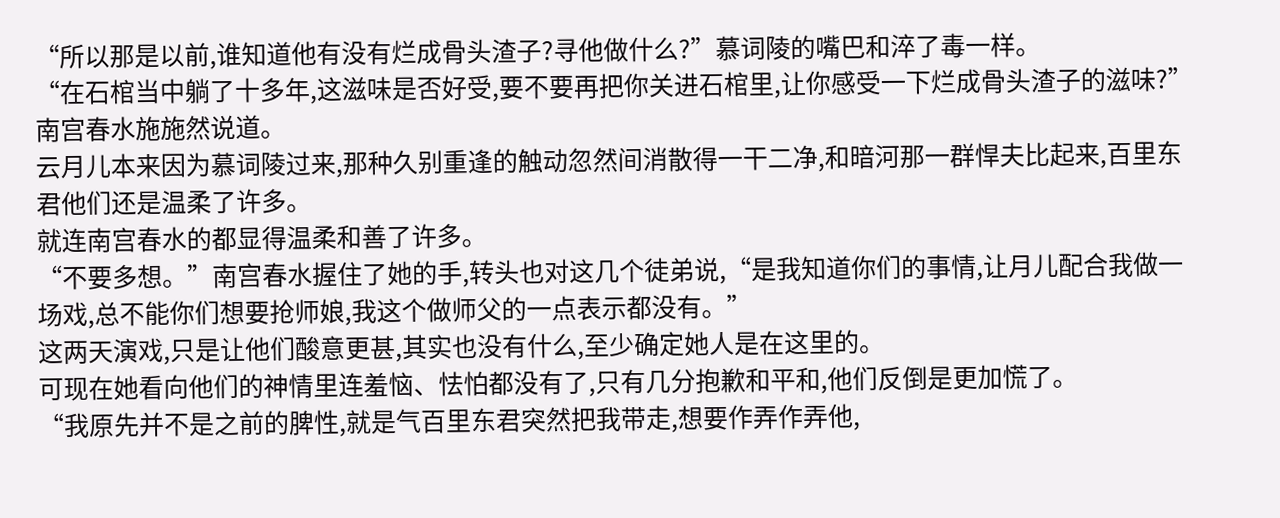“所以那是以前,谁知道他有没有烂成骨头渣子?寻他做什么?”慕词陵的嘴巴和淬了毒一样。
“在石棺当中躺了十多年,这滋味是否好受,要不要再把你关进石棺里,让你感受一下烂成骨头渣子的滋味?”南宫春水施施然说道。
云月儿本来因为慕词陵过来,那种久别重逢的触动忽然间消散得一干二净,和暗河那一群悍夫比起来,百里东君他们还是温柔了许多。
就连南宫春水的都显得温柔和善了许多。
“不要多想。”南宫春水握住了她的手,转头也对这几个徒弟说,“是我知道你们的事情,让月儿配合我做一场戏,总不能你们想要抢师娘,我这个做师父的一点表示都没有。”
这两天演戏,只是让他们酸意更甚,其实也没有什么,至少确定她人是在这里的。
可现在她看向他们的神情里连羞恼、怯怕都没有了,只有几分抱歉和平和,他们反倒是更加慌了。
“我原先并不是之前的脾性,就是气百里东君突然把我带走,想要作弄作弄他,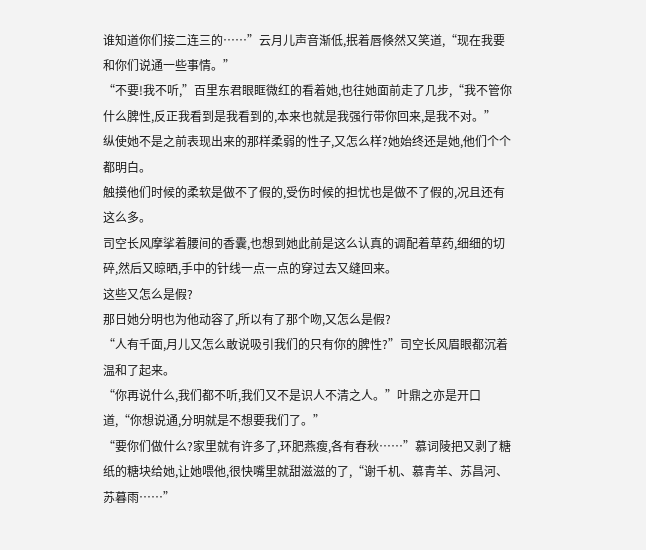谁知道你们接二连三的……”云月儿声音渐低,抿着唇倏然又笑道,“现在我要和你们说通一些事情。”
“不要!我不听,”百里东君眼眶微红的看着她,也往她面前走了几步,“我不管你什么脾性,反正我看到是我看到的,本来也就是我强行带你回来,是我不对。”
纵使她不是之前表现出来的那样柔弱的性子,又怎么样?她始终还是她,他们个个都明白。
触摸他们时候的柔软是做不了假的,受伤时候的担忧也是做不了假的,况且还有这么多。
司空长风摩挲着腰间的香囊,也想到她此前是这么认真的调配着草药,细细的切碎,然后又晾晒,手中的针线一点一点的穿过去又缝回来。
这些又怎么是假?
那日她分明也为他动容了,所以有了那个吻,又怎么是假?
“人有千面,月儿又怎么敢说吸引我们的只有你的脾性?”司空长风眉眼都沉着温和了起来。
“你再说什么,我们都不听,我们又不是识人不清之人。”叶鼎之亦是开口道,“你想说通,分明就是不想要我们了。”
“要你们做什么?家里就有许多了,环肥燕瘦,各有春秋……”慕词陵把又剥了糖纸的糖块给她,让她喂他,很快嘴里就甜滋滋的了,“谢千机、慕青羊、苏昌河、苏暮雨……”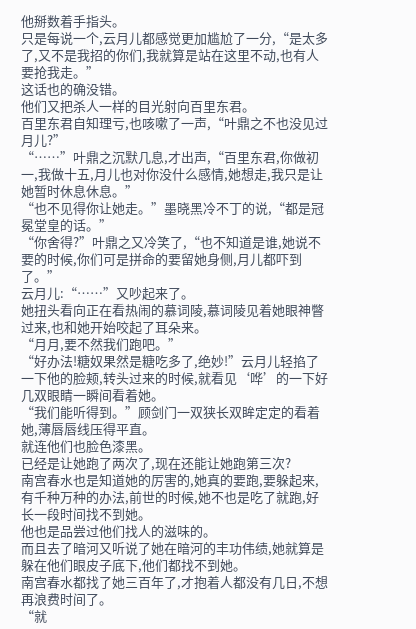他掰数着手指头。
只是每说一个,云月儿都感觉更加尴尬了一分,“是太多了,又不是我招的你们,我就算是站在这里不动,也有人要抢我走。”
这话也的确没错。
他们又把杀人一样的目光射向百里东君。
百里东君自知理亏,也咳嗽了一声,“叶鼎之不也没见过月儿?”
“……”叶鼎之沉默几息,才出声,“百里东君,你做初一,我做十五,月儿也对你没什么感情,她想走,我只是让她暂时休息休息。”
“也不见得你让她走。”墨晓黑冷不丁的说,“都是冠冕堂皇的话。”
“你舍得?”叶鼎之又冷笑了,“也不知道是谁,她说不要的时候,你们可是拼命的要留她身侧,月儿都吓到了。”
云月儿:“……”又吵起来了。
她扭头看向正在看热闹的慕词陵,慕词陵见着她眼神瞥过来,也和她开始咬起了耳朵来。
“月月,要不然我们跑吧。”
“好办法!糖奴果然是糖吃多了,绝妙!”云月儿轻掐了一下他的脸颊,转头过来的时候,就看见‘哗’的一下好几双眼睛一瞬间看着她。
“我们能听得到。”顾剑门一双狭长双眸定定的看着她,薄唇唇线压得平直。
就连他们也脸色漆黑。
已经是让她跑了两次了,现在还能让她跑第三次?
南宫春水也是知道她的厉害的,她真的要跑,要躲起来,有千种万种的办法,前世的时候,她不也是吃了就跑,好长一段时间找不到她。
他也是品尝过他们找人的滋味的。
而且去了暗河又听说了她在暗河的丰功伟绩,她就算是躲在他们眼皮子底下,他们都找不到她。
南宫春水都找了她三百年了,才抱着人都没有几日,不想再浪费时间了。
“就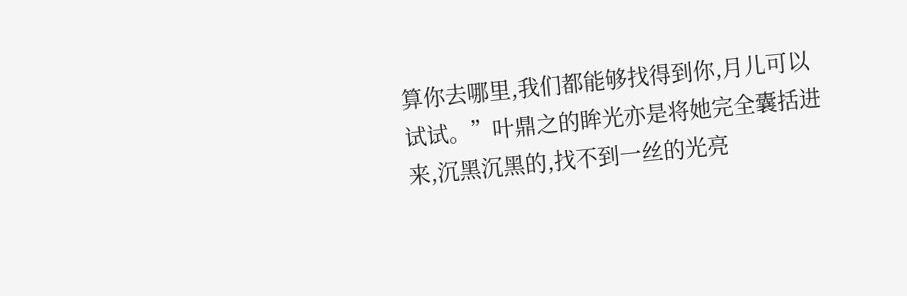算你去哪里,我们都能够找得到你,月儿可以试试。”叶鼎之的眸光亦是将她完全囊括进来,沉黑沉黑的,找不到一丝的光亮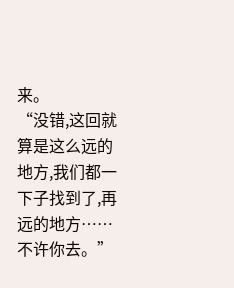来。
“没错,这回就算是这么远的地方,我们都一下子找到了,再远的地方……不许你去。”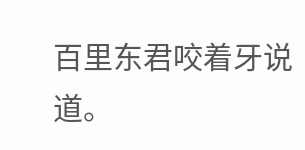百里东君咬着牙说道。